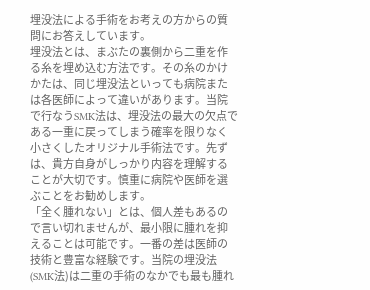埋没法による手術をお考えの方からの質問にお答えしています。
埋没法とは、まぶたの裏側から二重を作る糸を埋め込む方法です。その糸のかけかたは、同じ埋没法といっても病院または各医師によって違いがあります。当院で行なうSMK法は、埋没法の最大の欠点である一重に戻ってしまう確率を限りなく小さくしたオリジナル手術法です。先ずは、貴方自身がしっかり内容を理解することが大切です。慎重に病院や医師を選ぶことをお勧めします。
「全く腫れない」とは、個人差もあるので言い切れませんが、最小限に腫れを抑えることは可能です。一番の差は医師の技術と豊富な経験です。当院の埋没法(SMK法)は二重の手術のなかでも最も腫れ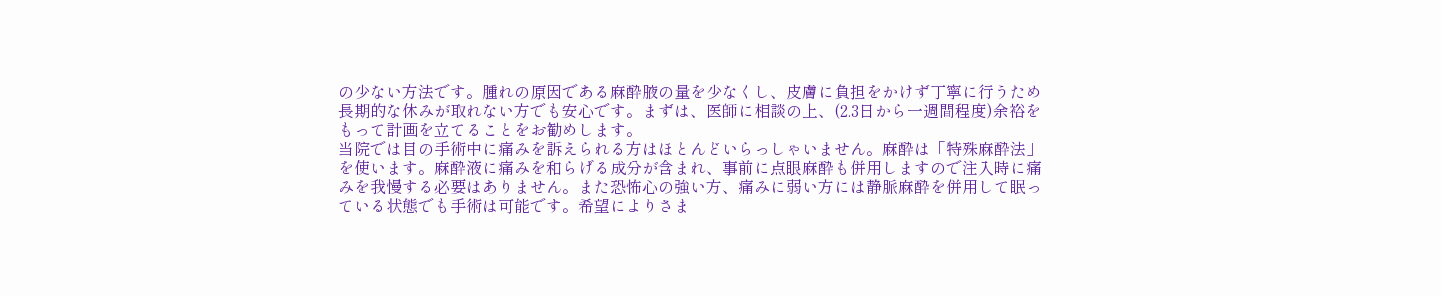の少ない方法です。腫れの原因である麻酔腋の量を少なくし、皮膚に負担をかけず丁寧に行うため長期的な休みが取れない方でも安心です。まずは、医師に相談の上、(2.3日から一週間程度)余裕をもって計画を立てることをお勧めします。
当院では目の手術中に痛みを訴えられる方はほとんどいらっしゃいません。麻酔は「特殊麻酔法」を使います。麻酔液に痛みを和らげる成分が含まれ、事前に点眼麻酔も併用しますので注入時に痛みを我慢する必要はありません。また恐怖心の強い方、痛みに弱い方には静脈麻酔を併用して眠っている状態でも手術は可能です。希望によりさま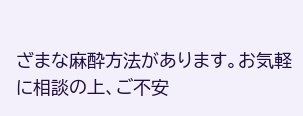ざまな麻酔方法があります。お気軽に相談の上、ご不安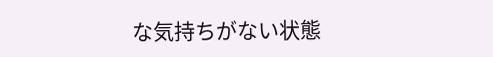な気持ちがない状態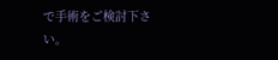で手術をご検討下さい。